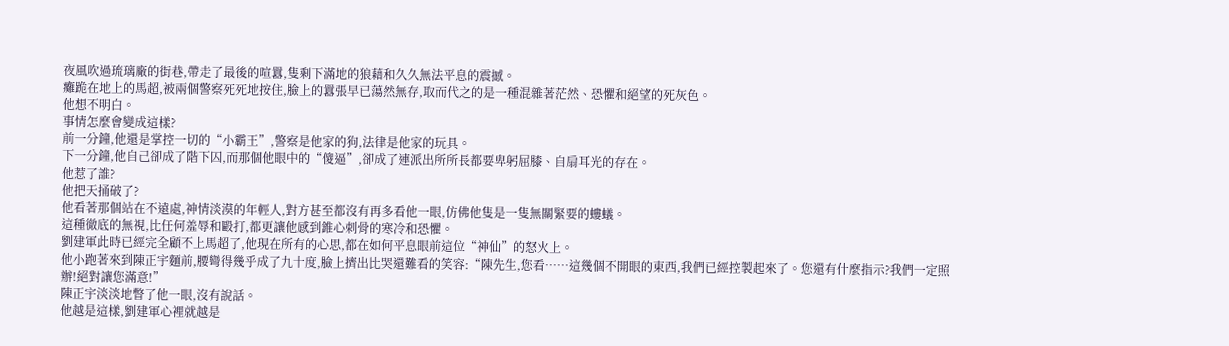夜風吹過琉璃廠的街巷,帶走了最後的喧囂,隻剩下滿地的狼藉和久久無法平息的震撼。
癱跪在地上的馬超,被兩個警察死死地按住,臉上的囂張早已蕩然無存,取而代之的是一種混雜著茫然、恐懼和絕望的死灰色。
他想不明白。
事情怎麼會變成這樣?
前一分鐘,他還是掌控一切的“小霸王”,警察是他家的狗,法律是他家的玩具。
下一分鐘,他自己卻成了階下囚,而那個他眼中的“傻逼”,卻成了連派出所所長都要卑躬屈膝、自扇耳光的存在。
他惹了誰?
他把天捅破了?
他看著那個站在不遠處,神情淡漠的年輕人,對方甚至都沒有再多看他一眼,仿佛他隻是一隻無關緊要的螻蟻。
這種徹底的無視,比任何羞辱和毆打,都更讓他感到錐心刺骨的寒冷和恐懼。
劉建軍此時已經完全顧不上馬超了,他現在所有的心思,都在如何平息眼前這位“神仙”的怒火上。
他小跑著來到陳正宇麵前,腰彎得幾乎成了九十度,臉上擠出比哭還難看的笑容:“陳先生,您看……這幾個不開眼的東西,我們已經控製起來了。您還有什麼指示?我們一定照辦!絕對讓您滿意!”
陳正宇淡淡地瞥了他一眼,沒有說話。
他越是這樣,劉建軍心裡就越是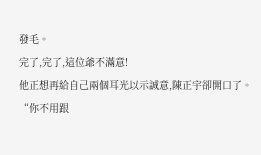發毛。
完了,完了,這位爺不滿意!
他正想再給自己兩個耳光以示誠意,陳正宇卻開口了。
“你不用跟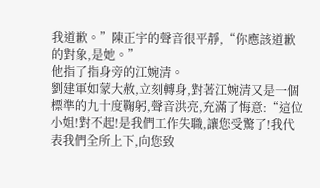我道歉。”陳正宇的聲音很平靜,“你應該道歉的對象,是她。”
他指了指身旁的江婉清。
劉建軍如蒙大赦,立刻轉身,對著江婉清又是一個標準的九十度鞠躬,聲音洪亮,充滿了悔意:“這位小姐!對不起!是我們工作失職,讓您受驚了!我代表我們全所上下,向您致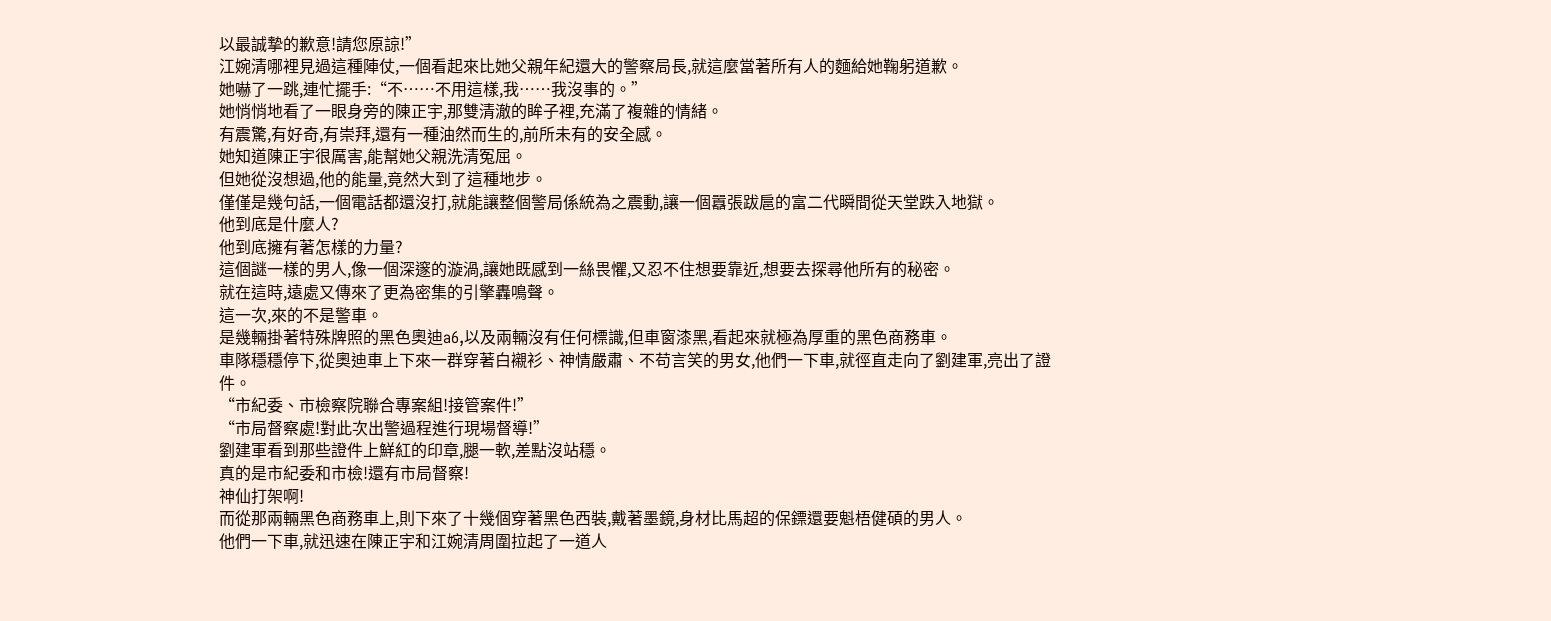以最誠摯的歉意!請您原諒!”
江婉清哪裡見過這種陣仗,一個看起來比她父親年紀還大的警察局長,就這麼當著所有人的麵給她鞠躬道歉。
她嚇了一跳,連忙擺手:“不……不用這樣,我……我沒事的。”
她悄悄地看了一眼身旁的陳正宇,那雙清澈的眸子裡,充滿了複雜的情緒。
有震驚,有好奇,有崇拜,還有一種油然而生的,前所未有的安全感。
她知道陳正宇很厲害,能幫她父親洗清冤屈。
但她從沒想過,他的能量,竟然大到了這種地步。
僅僅是幾句話,一個電話都還沒打,就能讓整個警局係統為之震動,讓一個囂張跋扈的富二代瞬間從天堂跌入地獄。
他到底是什麼人?
他到底擁有著怎樣的力量?
這個謎一樣的男人,像一個深邃的漩渦,讓她既感到一絲畏懼,又忍不住想要靠近,想要去探尋他所有的秘密。
就在這時,遠處又傳來了更為密集的引擎轟鳴聲。
這一次,來的不是警車。
是幾輛掛著特殊牌照的黑色奧迪a6,以及兩輛沒有任何標識,但車窗漆黑,看起來就極為厚重的黑色商務車。
車隊穩穩停下,從奧迪車上下來一群穿著白襯衫、神情嚴肅、不苟言笑的男女,他們一下車,就徑直走向了劉建軍,亮出了證件。
“市紀委、市檢察院聯合專案組!接管案件!”
“市局督察處!對此次出警過程進行現場督導!”
劉建軍看到那些證件上鮮紅的印章,腿一軟,差點沒站穩。
真的是市紀委和市檢!還有市局督察!
神仙打架啊!
而從那兩輛黑色商務車上,則下來了十幾個穿著黑色西裝,戴著墨鏡,身材比馬超的保鏢還要魁梧健碩的男人。
他們一下車,就迅速在陳正宇和江婉清周圍拉起了一道人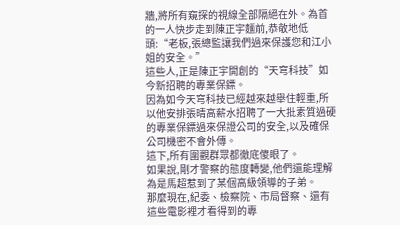牆,將所有窺探的視線全部隔絕在外。為首的一人快步走到陳正宇麵前,恭敬地低頭:“老板,張總監讓我們過來保護您和江小姐的安全。”
這些人,正是陳正宇開創的“天穹科技”如今新招聘的專業保鏢。
因為如今天穹科技已經越來越舉住輕重,所以他安排張晴高薪水招聘了一大批素質過硬的專業保鏢過來保證公司的安全,以及確保公司機密不會外傳。
這下,所有圍觀群眾都徹底傻眼了。
如果說,剛才警察的態度轉變,他們還能理解為是馬超惹到了某個高級領導的子弟。
那麼現在,紀委、檢察院、市局督察、還有這些電影裡才看得到的專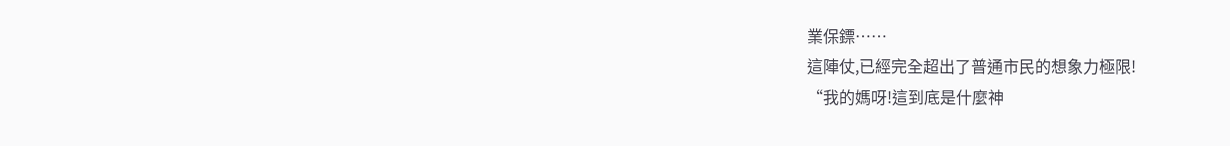業保鏢……
這陣仗,已經完全超出了普通市民的想象力極限!
“我的媽呀!這到底是什麼神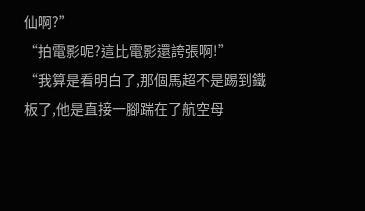仙啊?”
“拍電影呢?這比電影還誇張啊!”
“我算是看明白了,那個馬超不是踢到鐵板了,他是直接一腳踹在了航空母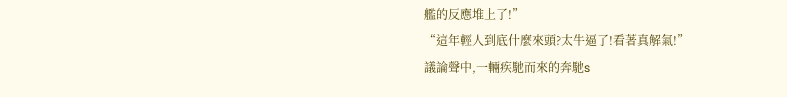艦的反應堆上了!”
“這年輕人到底什麼來頭?太牛逼了!看著真解氣!”
議論聲中,一輛疾馳而來的奔馳s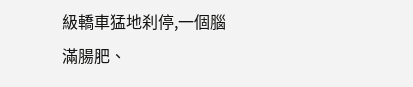級轎車猛地刹停,一個腦滿腸肥、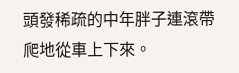頭發稀疏的中年胖子連滾帶爬地從車上下來。